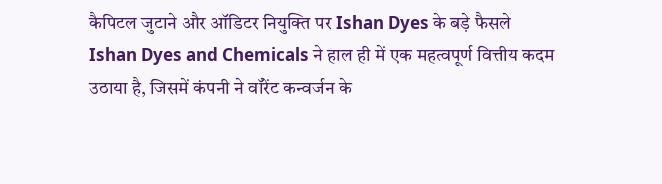कैपिटल जुटाने और ऑडिटर नियुक्ति पर Ishan Dyes के बड़े फैसले
Ishan Dyes and Chemicals ने हाल ही में एक महत्वपूर्ण वित्तीय कदम उठाया है, जिसमें कंपनी ने वॉरेंट कन्वर्जन के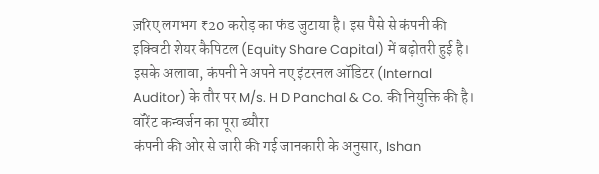ज़रिए लगभग ₹20 करोड़ का फंड जुटाया है। इस पैसे से कंपनी की इक्विटी शेयर कैपिटल (Equity Share Capital) में बढ़ोतरी हुई है। इसके अलावा, कंपनी ने अपने नए इंटरनल ऑडिटर (Internal Auditor) के तौर पर M/s. H D Panchal & Co. की नियुक्ति की है।
वॉरेंट कन्वर्जन का पूरा ब्यौरा
कंपनी की ओर से जारी की गई जानकारी के अनुसार, Ishan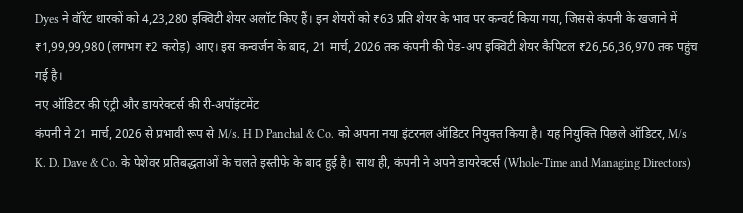Dyes ने वॉरेंट धारकों को 4,23,280 इक्विटी शेयर अलॉट किए हैं। इन शेयरों को ₹63 प्रति शेयर के भाव पर कन्वर्ट किया गया, जिससे कंपनी के खजाने में ₹1,99,99,980 (लगभग ₹2 करोड़) आए। इस कन्वर्जन के बाद, 21 मार्च, 2026 तक कंपनी की पेड-अप इक्विटी शेयर कैपिटल ₹26,56,36,970 तक पहुंच गई है।
नए ऑडिटर की एंट्री और डायरेक्टर्स की री-अपॉइंटमेंट
कंपनी ने 21 मार्च, 2026 से प्रभावी रूप से M/s. H D Panchal & Co. को अपना नया इंटरनल ऑडिटर नियुक्त किया है। यह नियुक्ति पिछले ऑडिटर, M/s K. D. Dave & Co. के पेशेवर प्रतिबद्धताओं के चलते इस्तीफे के बाद हुई है। साथ ही, कंपनी ने अपने डायरेक्टर्स (Whole-Time and Managing Directors)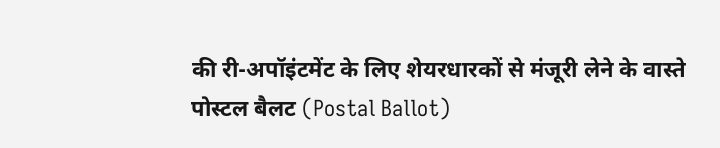की री-अपॉइंटमेंट के लिए शेयरधारकों से मंजूरी लेने के वास्ते पोस्टल बैलट (Postal Ballot)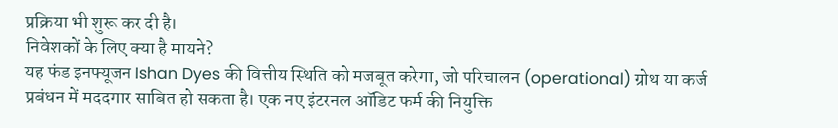प्रक्रिया भी शुरू कर दी है।
निवेशकों के लिए क्या है मायने?
यह फंड इनफ्यूजन Ishan Dyes की वित्तीय स्थिति को मजबूत करेगा, जो परिचालन (operational) ग्रोथ या कर्ज प्रबंधन में मददगार साबित हो सकता है। एक नए इंटरनल ऑडिट फर्म की नियुक्ति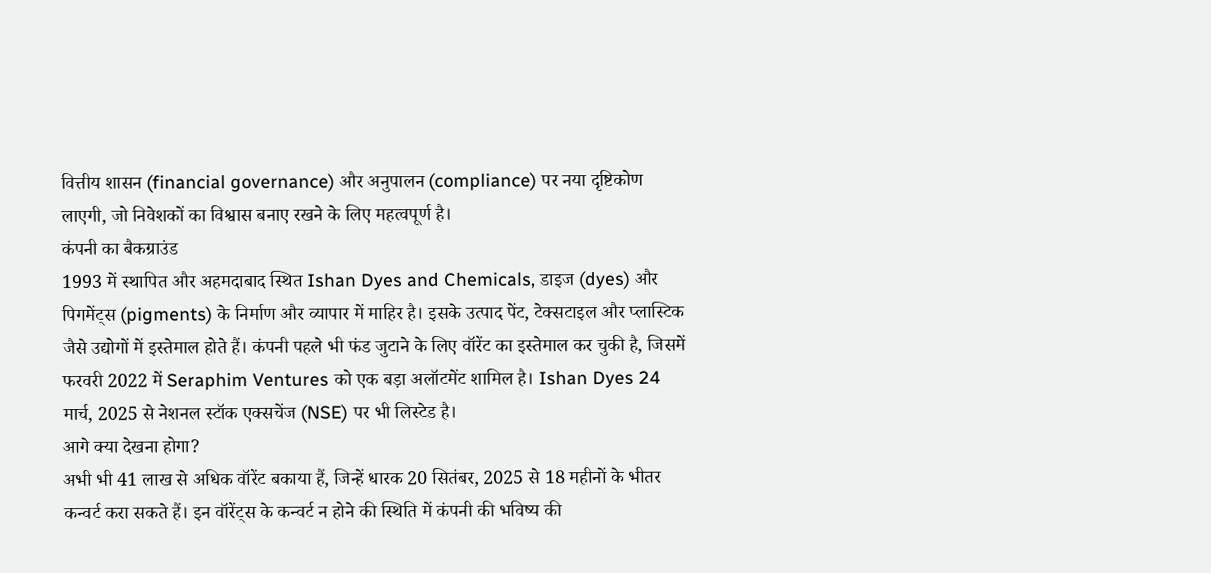वित्तीय शासन (financial governance) और अनुपालन (compliance) पर नया दृष्टिकोण लाएगी, जो निवेशकों का विश्वास बनाए रखने के लिए महत्वपूर्ण है।
कंपनी का बैकग्राउंड
1993 में स्थापित और अहमदाबाद स्थित Ishan Dyes and Chemicals, डाइज (dyes) और पिगमेंट्स (pigments) के निर्माण और व्यापार में माहिर है। इसके उत्पाद पेंट, टेक्सटाइल और प्लास्टिक जैसे उद्योगों में इस्तेमाल होते हैं। कंपनी पहले भी फंड जुटाने के लिए वॉरेंट का इस्तेमाल कर चुकी है, जिसमें फरवरी 2022 में Seraphim Ventures को एक बड़ा अलॉटमेंट शामिल है। Ishan Dyes 24 मार्च, 2025 से नेशनल स्टॉक एक्सचेंज (NSE) पर भी लिस्टेड है।
आगे क्या देखना होगा?
अभी भी 41 लाख से अधिक वॉरेंट बकाया हैं, जिन्हें धारक 20 सितंबर, 2025 से 18 महीनों के भीतर कन्वर्ट करा सकते हैं। इन वॉरेंट्स के कन्वर्ट न होने की स्थिति में कंपनी की भविष्य की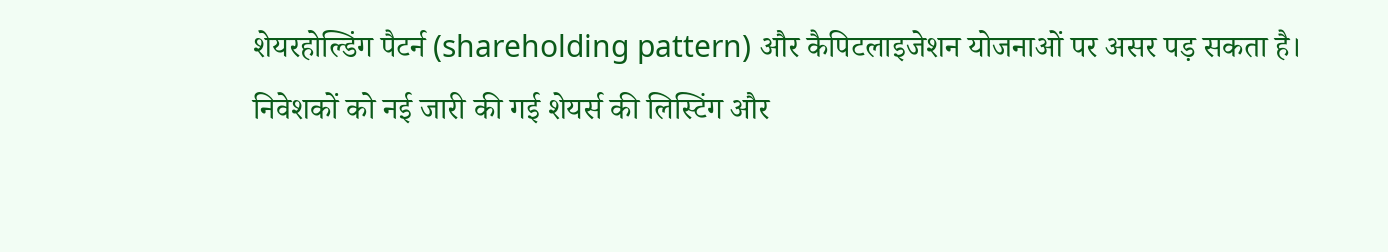शेयरहोल्डिंग पैटर्न (shareholding pattern) और कैपिटलाइजेशन योजनाओं पर असर पड़ सकता है। निवेशकों को नई जारी की गई शेयर्स की लिस्टिंग और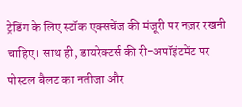ट्रेडिंग के लिए स्टॉक एक्सचेंज की मंजूरी पर नज़र रखनी चाहिए। साथ ही, डायरेक्टर्स की री-अपॉइंटमेंट पर पोस्टल बैलट का नतीजा और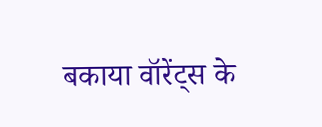बकाया वॉरेंट्स के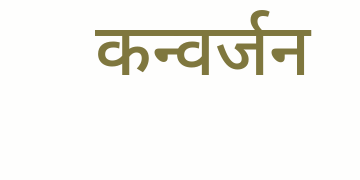कन्वर्जन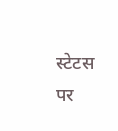स्टेटस पर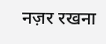नज़र रखना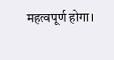महत्वपूर्ण होगा।